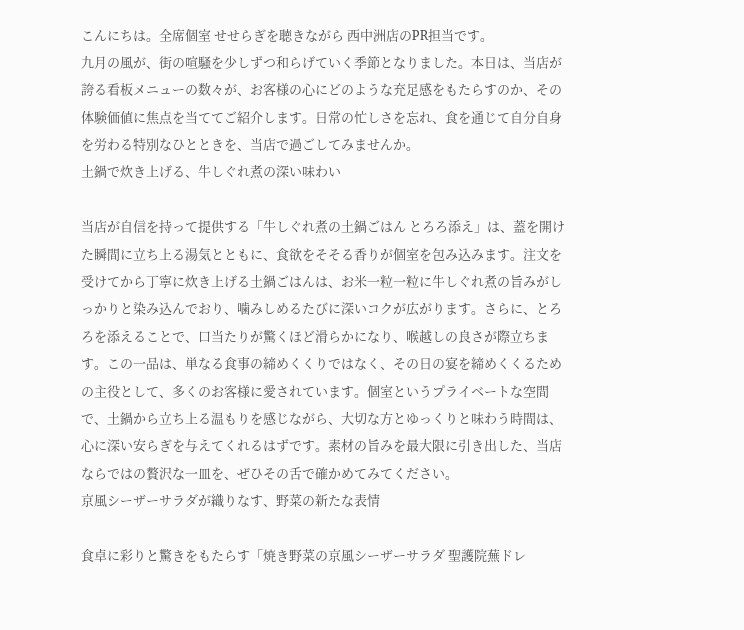こんにちは。全席個室 せせらぎを聴きながら 西中洲店のPR担当です。
九月の風が、街の喧騒を少しずつ和らげていく季節となりました。本日は、当店が誇る看板メニューの数々が、お客様の心にどのような充足感をもたらすのか、その体験価値に焦点を当ててご紹介します。日常の忙しさを忘れ、食を通じて自分自身を労わる特別なひとときを、当店で過ごしてみませんか。
土鍋で炊き上げる、牛しぐれ煮の深い味わい

当店が自信を持って提供する「牛しぐれ煮の土鍋ごはん とろろ添え」は、蓋を開けた瞬間に立ち上る湯気とともに、食欲をそそる香りが個室を包み込みます。注文を受けてから丁寧に炊き上げる土鍋ごはんは、お米一粒一粒に牛しぐれ煮の旨みがしっかりと染み込んでおり、噛みしめるたびに深いコクが広がります。さらに、とろろを添えることで、口当たりが驚くほど滑らかになり、喉越しの良さが際立ちます。この一品は、単なる食事の締めくくりではなく、その日の宴を締めくくるための主役として、多くのお客様に愛されています。個室というプライベートな空間で、土鍋から立ち上る温もりを感じながら、大切な方とゆっくりと味わう時間は、心に深い安らぎを与えてくれるはずです。素材の旨みを最大限に引き出した、当店ならではの贅沢な一皿を、ぜひその舌で確かめてみてください。
京風シーザーサラダが織りなす、野菜の新たな表情

食卓に彩りと驚きをもたらす「焼き野菜の京風シーザーサラダ 聖護院蕪ドレ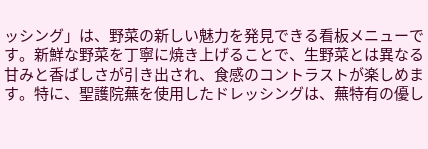ッシング」は、野菜の新しい魅力を発見できる看板メニューです。新鮮な野菜を丁寧に焼き上げることで、生野菜とは異なる甘みと香ばしさが引き出され、食感のコントラストが楽しめます。特に、聖護院蕪を使用したドレッシングは、蕪特有の優し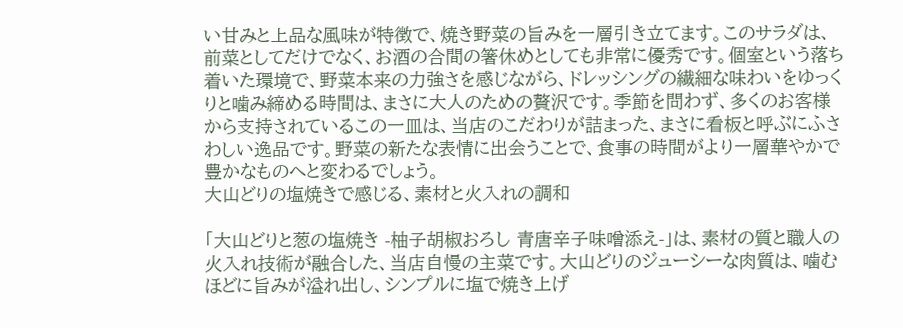い甘みと上品な風味が特徴で、焼き野菜の旨みを一層引き立てます。このサラダは、前菜としてだけでなく、お酒の合間の箸休めとしても非常に優秀です。個室という落ち着いた環境で、野菜本来の力強さを感じながら、ドレッシングの繊細な味わいをゆっくりと噛み締める時間は、まさに大人のための贅沢です。季節を問わず、多くのお客様から支持されているこの一皿は、当店のこだわりが詰まった、まさに看板と呼ぶにふさわしい逸品です。野菜の新たな表情に出会うことで、食事の時間がより一層華やかで豊かなものへと変わるでしょう。
大山どりの塩焼きで感じる、素材と火入れの調和

「大山どりと葱の塩焼き -柚子胡椒おろし 青唐辛子味噌添え-」は、素材の質と職人の火入れ技術が融合した、当店自慢の主菜です。大山どりのジューシーな肉質は、噛むほどに旨みが溢れ出し、シンプルに塩で焼き上げ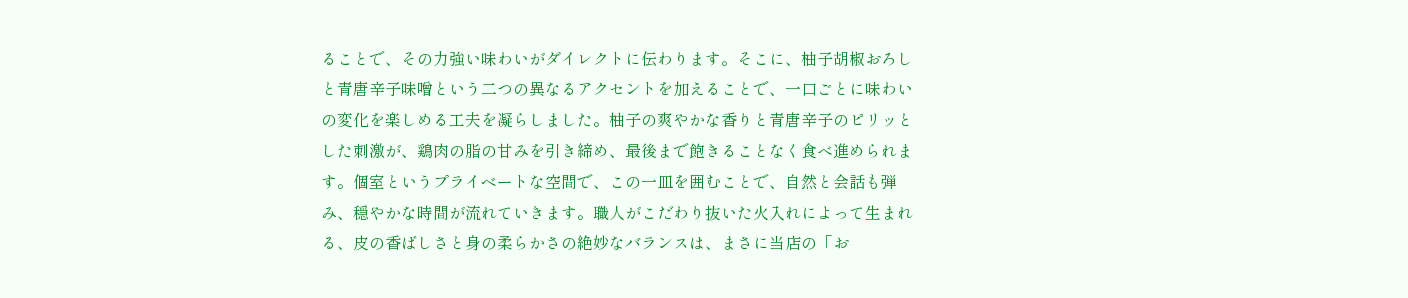ることで、その力強い味わいがダイレクトに伝わります。そこに、柚子胡椒おろしと青唐辛子味噌という二つの異なるアクセントを加えることで、一口ごとに味わいの変化を楽しめる工夫を凝らしました。柚子の爽やかな香りと青唐辛子のピリッとした刺激が、鶏肉の脂の甘みを引き締め、最後まで飽きることなく食べ進められます。個室というプライベートな空間で、この一皿を囲むことで、自然と会話も弾み、穏やかな時間が流れていきます。職人がこだわり抜いた火入れによって生まれる、皮の香ばしさと身の柔らかさの絶妙なバランスは、まさに当店の「お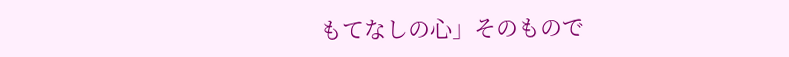もてなしの心」そのもので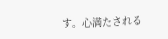す。心満たされる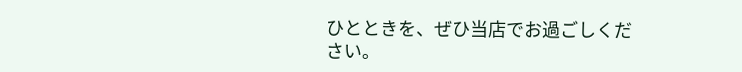ひとときを、ぜひ当店でお過ごしください。